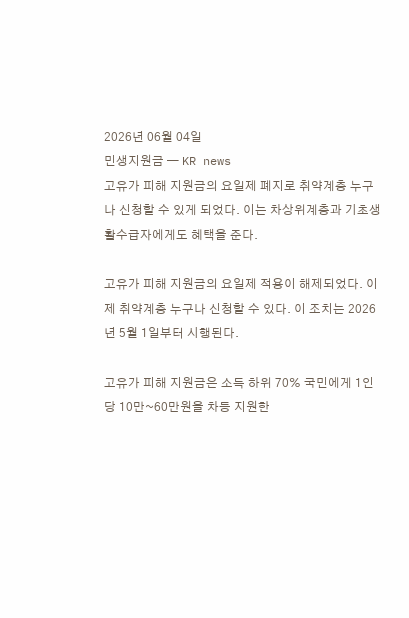2026년 06월 04일
민생지원금 — KR news
고유가 피해 지원금의 요일제 폐지로 취약계층 누구나 신청할 수 있게 되었다. 이는 차상위계층과 기초생활수급자에게도 혜택을 준다.

고유가 피해 지원금의 요일제 적용이 해제되었다. 이제 취약계층 누구나 신청할 수 있다. 이 조치는 2026년 5월 1일부터 시행된다.

고유가 피해 지원금은 소득 하위 70% 국민에게 1인당 10만~60만원을 차등 지원한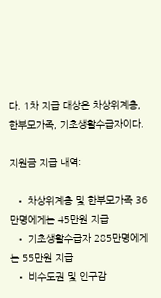다. 1차 지급 대상은 차상위계층, 한부모가족, 기초생활수급자이다.

지원금 지급 내역:

  • 차상위계층 및 한부모가족 36만명에게는 45만원 지급
  • 기초생활수급자 285만명에게는 55만원 지급
  • 비수도권 및 인구감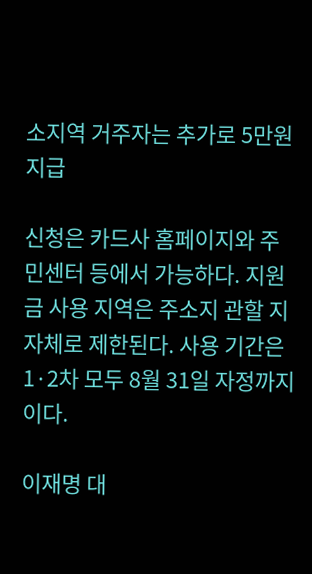소지역 거주자는 추가로 5만원 지급

신청은 카드사 홈페이지와 주민센터 등에서 가능하다. 지원금 사용 지역은 주소지 관할 지자체로 제한된다. 사용 기간은 1·2차 모두 8월 31일 자정까지이다.

이재명 대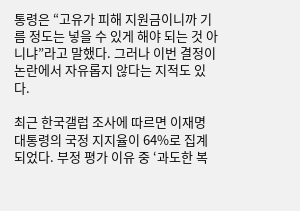통령은 “고유가 피해 지원금이니까 기름 정도는 넣을 수 있게 해야 되는 것 아니냐”라고 말했다. 그러나 이번 결정이 논란에서 자유롭지 않다는 지적도 있다.

최근 한국갤럽 조사에 따르면 이재명 대통령의 국정 지지율이 64%로 집계되었다. 부정 평가 이유 중 ‘과도한 복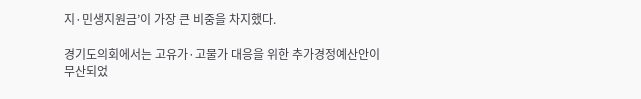지·민생지원금’이 가장 큰 비중을 차지했다.

경기도의회에서는 고유가·고물가 대응을 위한 추가경정예산안이 무산되었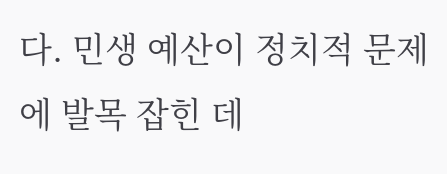다. 민생 예산이 정치적 문제에 발목 잡힌 데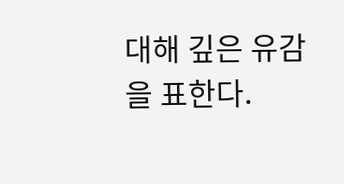대해 깊은 유감을 표한다.